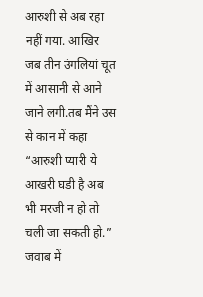आरुशी से अब रहा नहीं गया. आखिर जब तीन उंगलियां चूत में आसानी से आने जाने लगी.तब मैंने उस से कान में कहा “आरुशी प्यारी ये आखरी घडी है अब भी मरजी न हो तो चली जा सकती हो.” जवाब में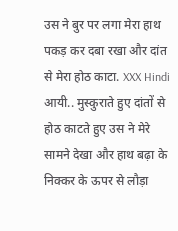उस ने बुर पर लगा मेरा हाथ पकड़ कर दबा रखा और दांत से मेरा होठ काटा. XXX Hindi आयी.. मुस्कुराते हुए दांतों से होठ काटते हुए उस ने मेरे सामने देखा और हाथ बढ़ा के निक्कर के ऊपर से लौड़ा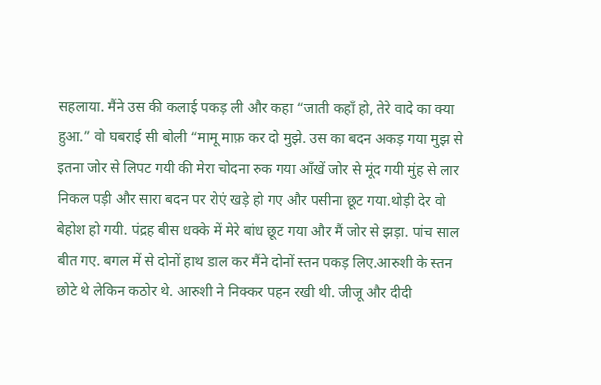सहलाया. मैंने उस की कलाई पकड़ ली और कहा “जाती कहाँ हो, तेरे वादे का क्या हुआ.” वो घबराई सी बोली “मामू माफ़ कर दो मुझे. उस का बदन अकड़ गया मुझ से इतना जोर से लिपट गयी की मेरा चोदना रुक गया आँखें जोर से मूंद गयी मुंह से लार निकल पड़ी और सारा बदन पर रोएं खड़े हो गए और पसीना छूट गया.थोड़ी देर वो बेहोश हो गयी. पंद्रह बीस धक्के में मेरे बांध छूट गया और मैं जोर से झड़ा. पांच साल बीत गए. बगल में से दोनों हाथ डाल कर मैंने दोनों स्तन पकड़ लिए.आरुशी के स्तन छोटे थे लेकिन कठोर थे. आरुशी ने निक्कर पहन रखी थी. जीजू और दीदी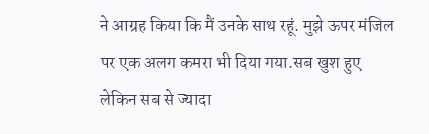ने आग्रह किया कि मैं उनके साथ रहूं. मुझे ऊपर मंजिल पर एक अलग कमरा भी दिया गया.सब खुश हुए लेकिन सब से ज्यादा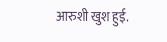आरुशी खुश हुई.